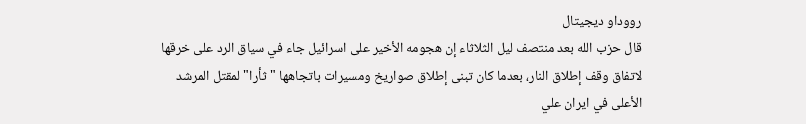رووداو ديجيتال
قال حزب الله بعد منتصف ليل الثلاثاء إن هجومه الأخير على اسرائيل جاء في سياق الرد على خرقها لاتفاق وقف إطلاق النار، بعدما كان تبنى إطلاق صواريخ ومسيرات باتجاهها "ثأرا" لمقتل المرشد الأعلى في ايران علي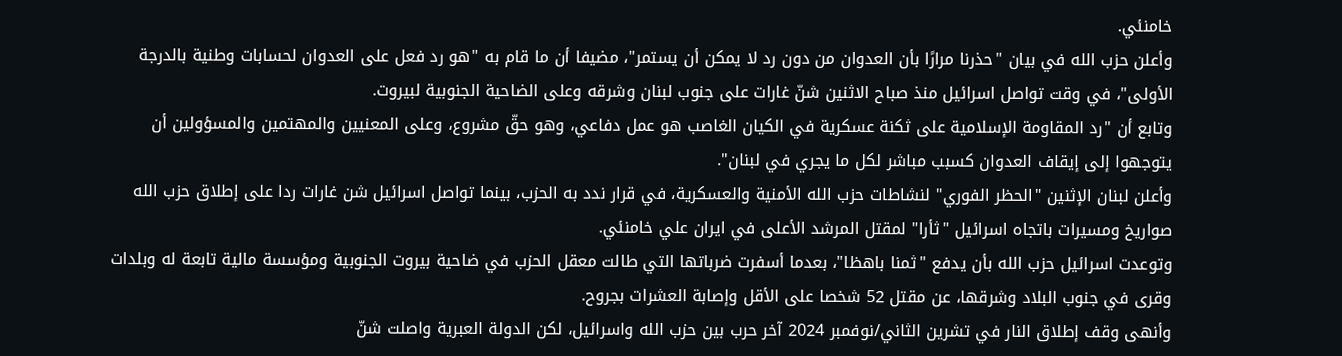خامنئي.
وأعلن حزب الله في بيان "حذرنا مرارًا بأن العدوان من دون رد لا يمكن أن يستمر"، مضيفا أن ما قام به "هو رد فعل على العدوان لحسابات وطنية بالدرجة الأولى"، في وقت تواصل اسرائيل منذ صباح الاثنين شنّ غارات على جنوب لبنان وشرقه وعلى الضاحية الجنوبية لبيروت.
وتابع أن "رد المقاومة الإسلامية على ثكنة عسكرية في الكيان الغاصب هو عمل دفاعي، وهو حقّ مشروع، وعلى المعنيين والمهتمين والمسؤولين أن يتوجهوا إلى إيقاف العدوان كسبب مباشر لكل ما يجري في لبنان".
وأعلن لبنان الإثنين "الحظر الفوري" لنشاطات حزب الله الأمنية والعسكرية، في قرار ندد به الحزب، بينما تواصل اسرائيل شن غارات ردا على إطلاق حزب الله صواريخ ومسيرات باتجاه اسرائيل "ثأرا" لمقتل المرشد الأعلى في ايران علي خامنئي.
وتوعدت اسرائيل حزب الله بأن يدفع "ثمنا باهظا"، بعدما أسفرت ضرباتها التي طالت معقل الحزب في ضاحية بيروت الجنوبية ومؤسسة مالية تابعة له وبلدات وقرى في جنوب البلاد وشرقها، عن مقتل 52 شخصا على الأقل وإصابة العشرات بجروح.
وأنهى وقف إطلاق النار في تشرين الثاني/نوفمبر 2024 آخر حرب بين حزب الله واسرائيل، لكن الدولة العبرية واصلت شنّ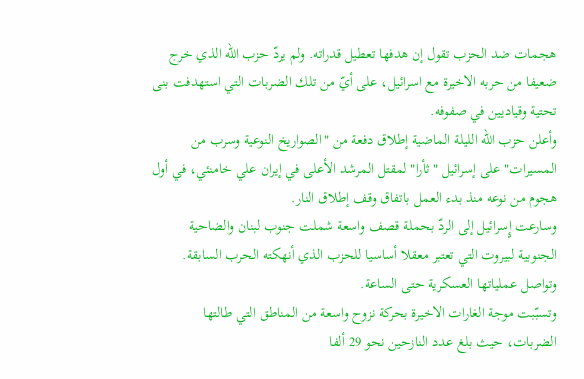هجمات ضد الحزب تقول إن هدفها تعطيل قدراته. ولم يردّ حزب الله الذي خرج ضعيفا من حربه الاخيرة مع اسرائيل، على أيّ من تلك الضربات التي استهدفت بنى تحتية وقياديين في صفوفه.
وأعلن حزب الله الليلة الماضية إطلاق دفعة من "الصواريخ النوعية وسرب من المسيرات" على إسرائيل "ثأرا" لمقتل المرشد الأعلى في إيران علي خامنئي، في أول هجوم من نوعه منذ بدء العمل باتفاق وقف إطلاق النار.
وسارعت إٍسرائيل إلى الردّ بحملة قصف واسعة شملت جنوب لبنان والضاحية الجنوبية لبيروت التي تعتبر معقلا أساسيا للحزب الذي أنهكته الحرب السابقة. وتواصل عملياتها العسكرية حتى الساعة.
وتسبّبت موجة الغارات الاخيرة بحركة نزوح واسعة من المناطق التي طالتها الضربات، حيث بلغ عدد النازحين نحو 29 ألفا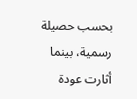بحسب حصيلة رسمية، بينما أثارت عودة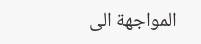المواجهة الى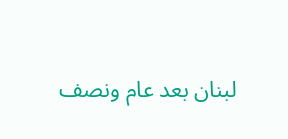لبنان بعد عام ونصف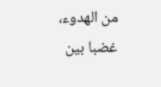من الهدوء، غضبا بين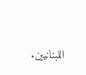اللبنانيين.